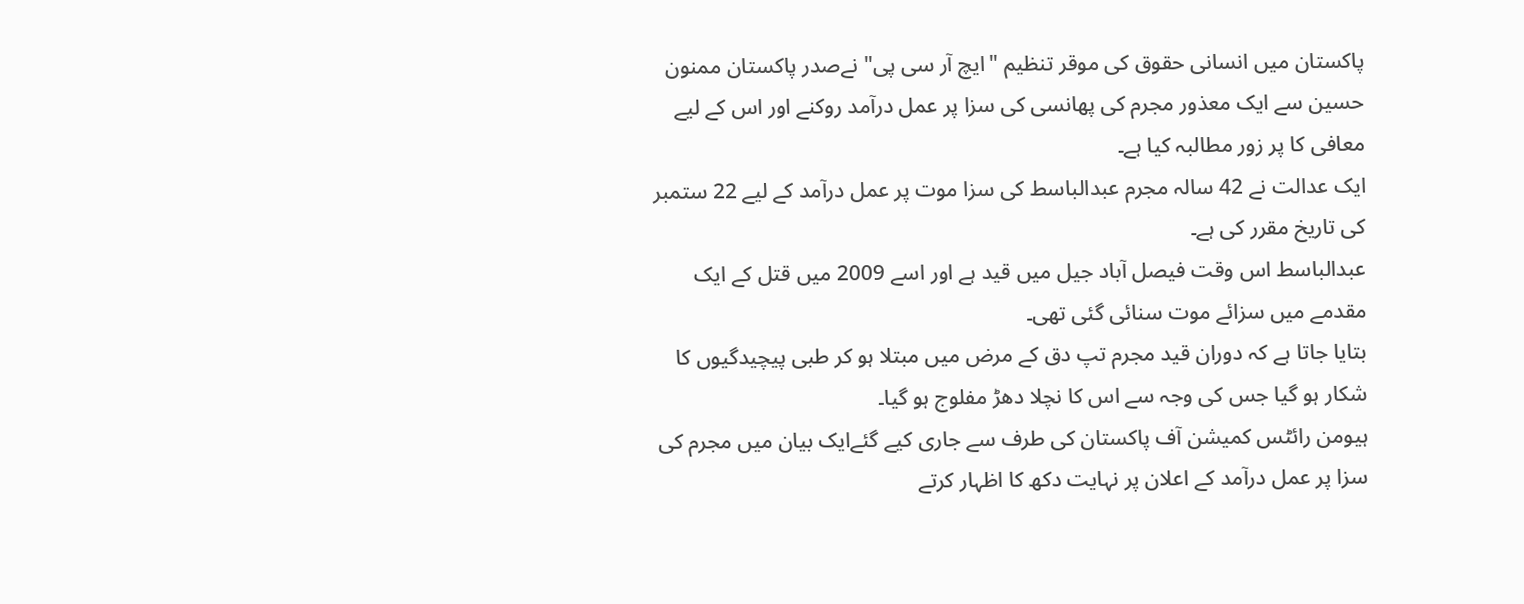پاکستان میں انسانی حقوق کی موقر تنظیم "ایچ آر سی پی" نےصدر پاکستان ممنون حسین سے ایک معذور مجرم کی پھانسی کی سزا پر عمل درآمد روکنے اور اس کے لیے معافی کا پر زور مطالبہ کیا ہے۔
ایک عدالت نے 42 سالہ مجرم عبدالباسط کی سزا موت پر عمل درآمد کے لیے 22 ستمبر کی تاریخ مقرر کی ہے۔
عبدالباسط اس وقت فیصل آباد جیل میں قید ہے اور اسے 2009 میں قتل کے ایک مقدمے میں سزائے موت سنائی گئی تھی۔
بتایا جاتا ہے کہ دوران قید مجرم تپ دق کے مرض میں مبتلا ہو کر طبی پیچیدگیوں کا شکار ہو گیا جس کی وجہ سے اس کا نچلا دھڑ مفلوج ہو گیا۔
ہیومن رائٹس کمیشن آف پاکستان کی طرف سے جاری کیے گئےایک بیان میں مجرم کی سزا پر عمل درآمد کے اعلان پر نہایت دکھ کا اظہار کرتے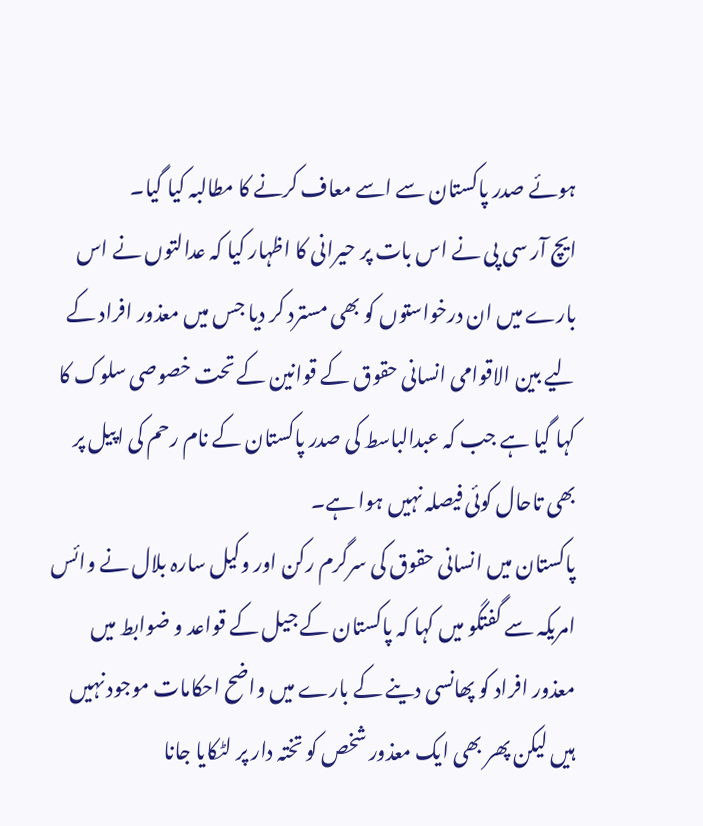ہوئے صدر پاکستان سے اسے معاف کرنے کا مطالبہ کیا گیا۔
ایچ آر سی پی نے اس بات پر حیرانی کا اظہار کیا کہ عدالتوں نے اس بارے میں ان درخواستوں کو بھی مسترد کر دیا جس میں معذور افراد کے لیے بین الاقوامی انسانی حقوق کے قوانین کے تحت خصوصی سلوک کا کہا گیا ہے جب کہ عبدالباسط کی صدر پاکستان کے نام رحم کی اپیل پر بھی تاحال کوئی فیصلہ نہیں ہوا ہے۔
پاکستان میں انسانی حقوق کی سرگرم رکن اور وکیل سارہ بلال نے وائس امریکہ سے گفتگو میں کہا کہ پاکستان کے جیل کے قواعد و ضوابط میں معذور افراد کو پھانسی دینے کے بارے میں واضح احکامات موجود نہیں ہیں لیکن پھر بھی ایک معذور شخص کو تختہ دار پر لٹکایا جانا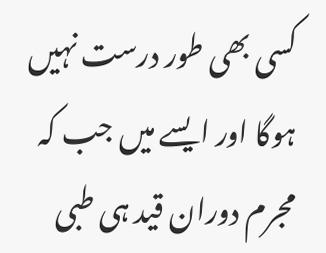کسی بھی طور درست نہیں ہوگا اور ایسے میں جب کہ مجرم دوران قید ہی طبی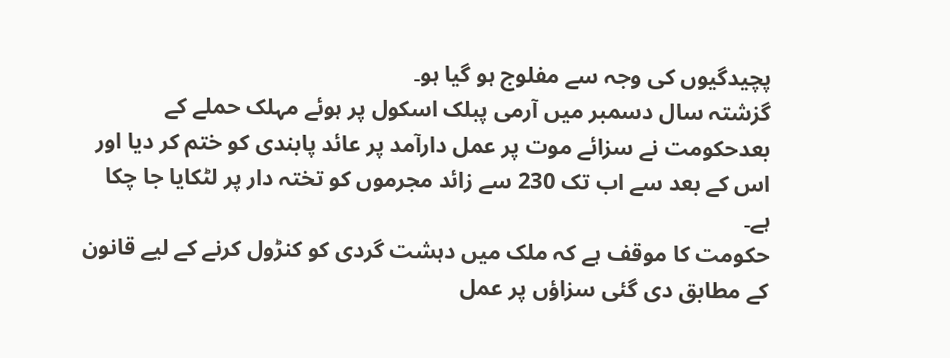پچیدگیوں کی وجہ سے مفلوج ہو گیا ہو۔
گزشتہ سال دسمبر میں آرمی پبلک اسکول پر ہوئے مہلک حملے کے بعدحکومت نے سزائے موت پر عمل دارآمد پر عائد پابندی کو ختم کر دیا اور اس کے بعد سے اب تک 230 سے زائد مجرموں کو تختہ دار پر لٹکایا جا چکا ہے۔
حکومت کا موقف ہے کہ ملک میں دہشت گردی کو کنڑول کرنے کے لیے قانون کے مطابق دی گئی سزاؤں پر عمل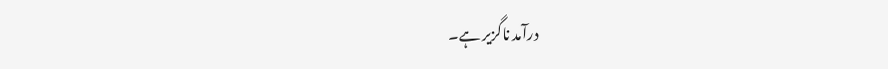درآمد ناگزیر ہے۔